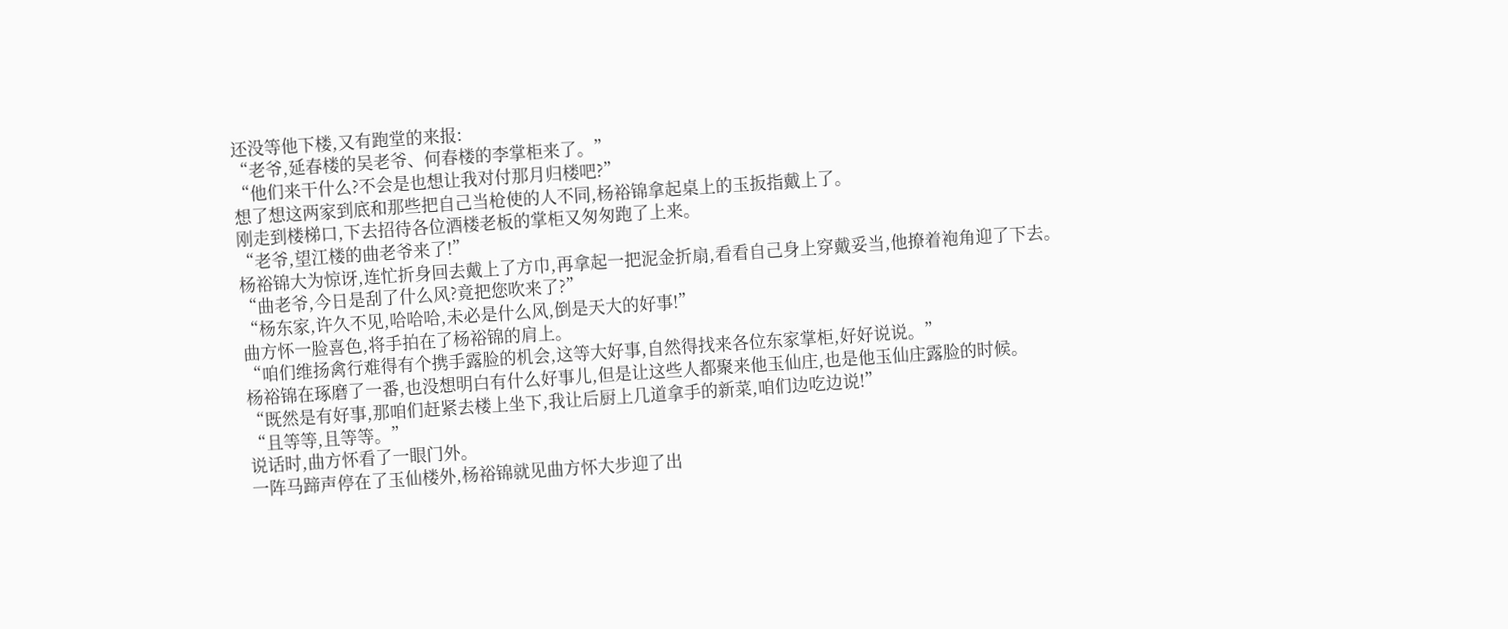还没等他下楼,又有跑堂的来报:
“老爷,延春楼的吴老爷、何春楼的李掌柜来了。”
“他们来干什么?不会是也想让我对付那月归楼吧?”
想了想这两家到底和那些把自己当枪使的人不同,杨裕锦拿起桌上的玉扳指戴上了。
刚走到楼梯口,下去招待各位酒楼老板的掌柜又匆匆跑了上来。
“老爷,望江楼的曲老爷来了!”
杨裕锦大为惊讶,连忙折身回去戴上了方巾,再拿起一把泥金折扇,看看自己身上穿戴妥当,他撩着袍角迎了下去。
“曲老爷,今日是刮了什么风?竟把您吹来了?”
“杨东家,许久不见,哈哈哈,未必是什么风,倒是天大的好事!”
曲方怀一脸喜色,将手拍在了杨裕锦的肩上。
“咱们维扬禽行难得有个携手露脸的机会,这等大好事,自然得找来各位东家掌柜,好好说说。”
杨裕锦在琢磨了一番,也没想明白有什么好事儿,但是让这些人都聚来他玉仙庄,也是他玉仙庄露脸的时候。
“既然是有好事,那咱们赶紧去楼上坐下,我让后厨上几道拿手的新菜,咱们边吃边说!”
“且等等,且等等。”
说话时,曲方怀看了一眼门外。
一阵马蹄声停在了玉仙楼外,杨裕锦就见曲方怀大步迎了出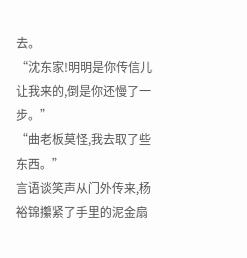去。
“沈东家!明明是你传信儿让我来的,倒是你还慢了一步。”
“曲老板莫怪,我去取了些东西。”
言语谈笑声从门外传来,杨裕锦攥紧了手里的泥金扇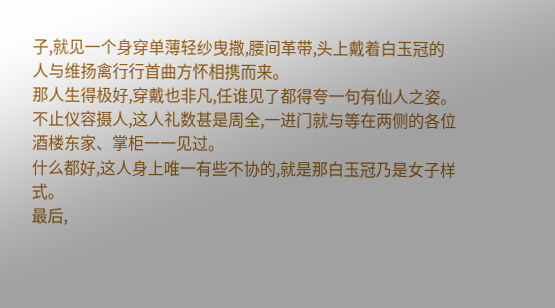子,就见一个身穿单薄轻纱曳撒,腰间革带,头上戴着白玉冠的人与维扬禽行行首曲方怀相携而来。
那人生得极好,穿戴也非凡,任谁见了都得夸一句有仙人之姿。
不止仪容摄人,这人礼数甚是周全,一进门就与等在两侧的各位酒楼东家、掌柜一一见过。
什么都好,这人身上唯一有些不协的,就是那白玉冠乃是女子样式。
最后,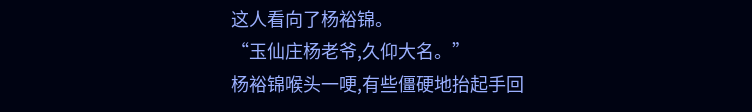这人看向了杨裕锦。
“玉仙庄杨老爷,久仰大名。”
杨裕锦喉头一哽,有些僵硬地抬起手回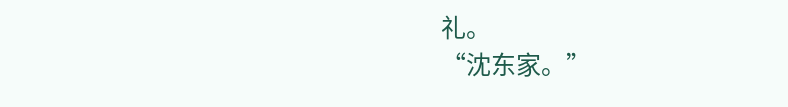礼。
“沈东家。”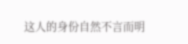这人的身份自然不言而明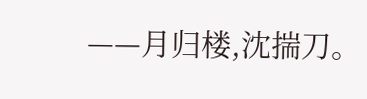——月归楼,沈揣刀。